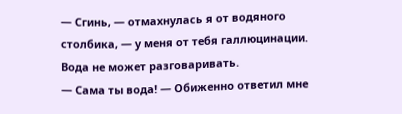— Сгинь, — отмахнулась я от водяного столбика, — у меня от тебя галлюцинации. Вода не может разговаривать.
— Сама ты вода! — Обиженно ответил мне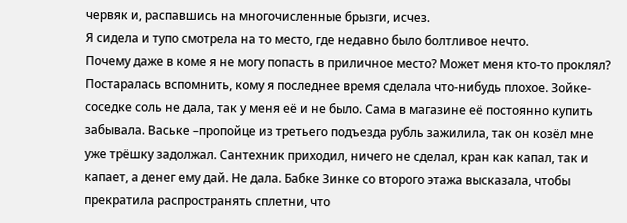червяк и, распавшись на многочисленные брызги, исчез.
Я сидела и тупо смотрела на то место, где недавно было болтливое нечто.
Почему даже в коме я не могу попасть в приличное место? Может меня кто-то проклял? Постаралась вспомнить, кому я последнее время сделала что-нибудь плохое. Зойке-соседке соль не дала, так у меня её и не было. Сама в магазине её постоянно купить забывала. Ваське –пропойце из третьего подъезда рубль зажилила, так он козёл мне уже трёшку задолжал. Сантехник приходил, ничего не сделал, кран как капал, так и капает, а денег ему дай. Не дала. Бабке Зинке со второго этажа высказала, чтобы прекратила распространять сплетни, что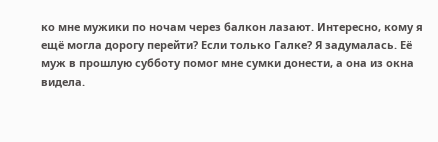ко мне мужики по ночам через балкон лазают. Интересно, кому я ещё могла дорогу перейти? Если только Галке? Я задумалась. Её муж в прошлую субботу помог мне сумки донести, а она из окна видела.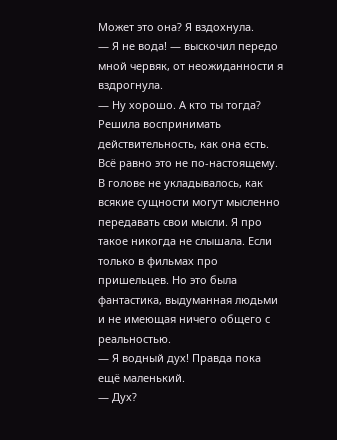Может это она? Я вздохнула.
— Я не вода! — выскочил передо мной червяк, от неожиданности я вздрогнула.
— Ну хорошо. А кто ты тогда?
Решила воспринимать действительность, как она есть. Всё равно это не по-настоящему. В голове не укладывалось, как всякие сущности могут мысленно передавать свои мысли. Я про такое никогда не слышала. Если только в фильмах про пришельцев. Но это была фантастика, выдуманная людьми и не имеющая ничего общего с реальностью.
— Я водный дух! Правда пока ещё маленький.
— Дух?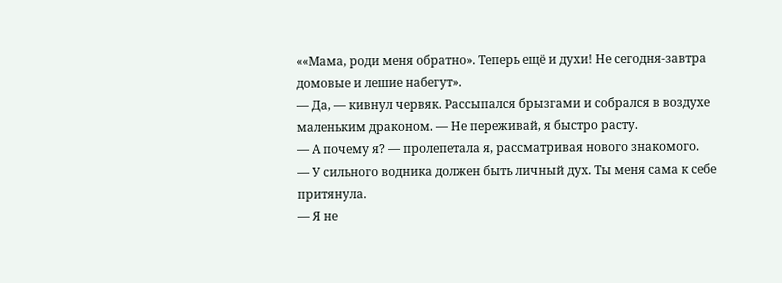««Мама, роди меня обратно». Теперь ещё и духи! Не сегодня-завтра домовые и лешие набегут».
— Да, — кивнул червяк. Рассыпался брызгами и собрался в воздухе маленьким драконом. — Не переживай, я быстро расту.
— А почему я? — пролепетала я, рассматривая нового знакомого.
— У сильного водника должен быть личный дух. Ты меня сама к себе притянула.
— Я не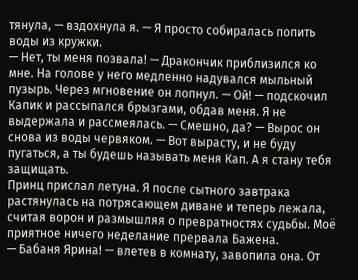тянула, — вздохнула я. — Я просто собиралась попить воды из кружки.
— Нет, ты меня позвала! — Дракончик приблизился ко мне. На голове у него медленно надувался мыльный пузырь. Через мгновение он лопнул. — Ой! — подскочил Капик и рассыпался брызгами, обдав меня. Я не выдержала и рассмеялась. — Смешно, да? — Вырос он снова из воды червяком. — Вот вырасту, и не буду пугаться, а ты будешь называть меня Кап. А я стану тебя защищать.
Принц прислал летуна. Я после сытного завтрака растянулась на потрясающем диване и теперь лежала, считая ворон и размышляя о превратностях судьбы. Моё приятное ничего неделание прервала Бажена.
— Бабаня Ярина! — влетев в комнату, завопила она. От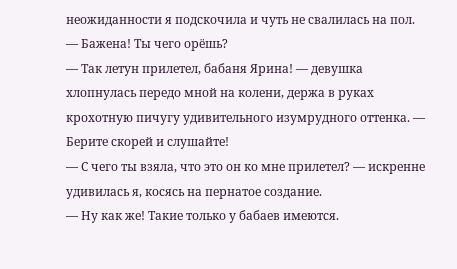неожиданности я подскочила и чуть не свалилась на пол.
— Бажена! Ты чего орёшь?
— Так летун прилетел, бабаня Ярина! — девушка хлопнулась передо мной на колени, держа в руках крохотную пичугу удивительного изумрудного оттенка. — Берите скорей и слушайте!
— С чего ты взяла, что это он ко мне прилетел? — искренне удивилась я, косясь на пернатое создание.
— Ну как же! Такие только у бабаев имеются.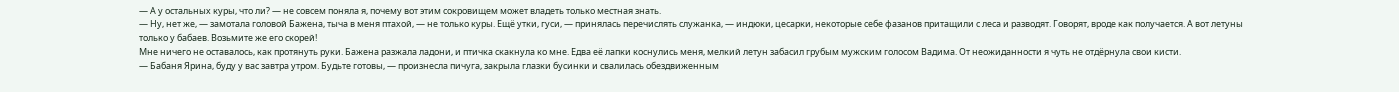— А у остальных куры, что ли? — не совсем поняла я, почему вот этим сокровищем может владеть только местная знать.
— Ну, нет же, — замотала головой Бажена, тыча в меня птахой, — не только куры. Ещё утки, гуси, — принялась перечислять служанка, — индюки, цесарки, некоторые себе фазанов притащили с леса и разводят. Говорят, вроде как получается. А вот летуны только у бабаев. Возьмите же его скорей!
Мне ничего не оставалось, как протянуть руки. Бажена разжала ладони, и птичка скакнула ко мне. Едва её лапки коснулись меня, мелкий летун забасил грубым мужским голосом Вадима. От неожиданности я чуть не отдёрнула свои кисти.
— Бабаня Ярина, буду у вас завтра утром. Будьте готовы, — произнесла пичуга, закрыла глазки бусинки и свалилась обездвиженным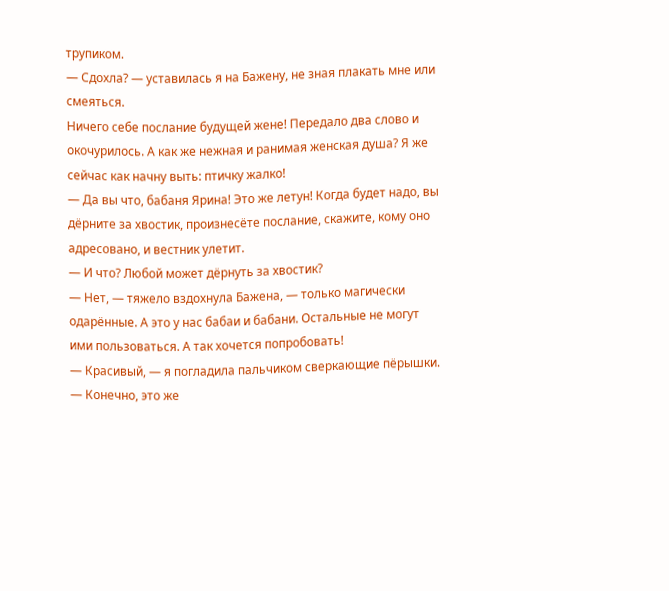трупиком.
— Сдохла? — уставилась я на Бажену, не зная плакать мне или смеяться.
Ничего себе послание будущей жене! Передало два слово и окочурилось. А как же нежная и ранимая женская душа? Я же сейчас как начну выть: птичку жалко!
— Да вы что, бабаня Ярина! Это же летун! Когда будет надо, вы дёрните за хвостик, произнесёте послание, скажите, кому оно адресовано, и вестник улетит.
— И что? Любой может дёрнуть за хвостик?
— Нет, — тяжело вздохнула Бажена, — только магически одарённые. А это у нас бабаи и бабани. Остальные не могут ими пользоваться. А так хочется попробовать!
— Красивый, — я погладила пальчиком сверкающие пёрышки.
— Конечно, это же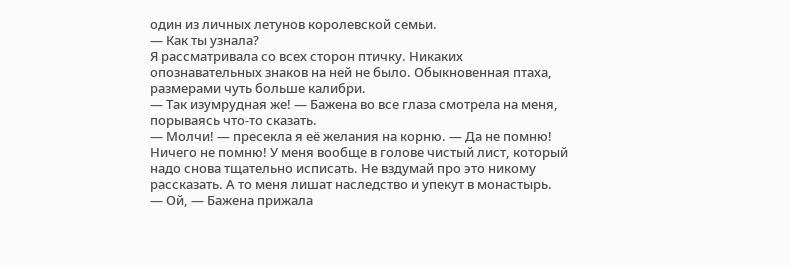один из личных летунов королевской семьи.
— Как ты узнала?
Я рассматривала со всех сторон птичку. Никаких опознавательных знаков на ней не было. Обыкновенная птаха, размерами чуть больше калибри.
— Так изумрудная же! — Бажена во все глаза смотрела на меня, порываясь что-то сказать.
— Молчи! — пресекла я её желания на корню. — Да не помню! Ничего не помню! У меня вообще в голове чистый лист, который надо снова тщательно исписать. Не вздумай про это никому рассказать. А то меня лишат наследство и упекут в монастырь.
— Ой, — Бажена прижала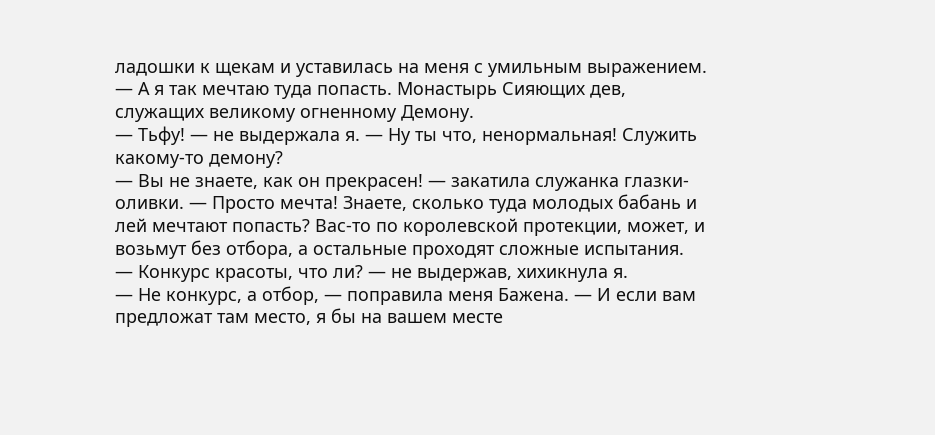ладошки к щекам и уставилась на меня с умильным выражением. — А я так мечтаю туда попасть. Монастырь Сияющих дев, служащих великому огненному Демону.
— Тьфу! — не выдержала я. — Ну ты что, ненормальная! Служить какому-то демону?
— Вы не знаете, как он прекрасен! — закатила служанка глазки-оливки. — Просто мечта! Знаете, сколько туда молодых бабань и лей мечтают попасть? Вас-то по королевской протекции, может, и возьмут без отбора, а остальные проходят сложные испытания.
— Конкурс красоты, что ли? — не выдержав, хихикнула я.
— Не конкурс, а отбор, — поправила меня Бажена. — И если вам предложат там место, я бы на вашем месте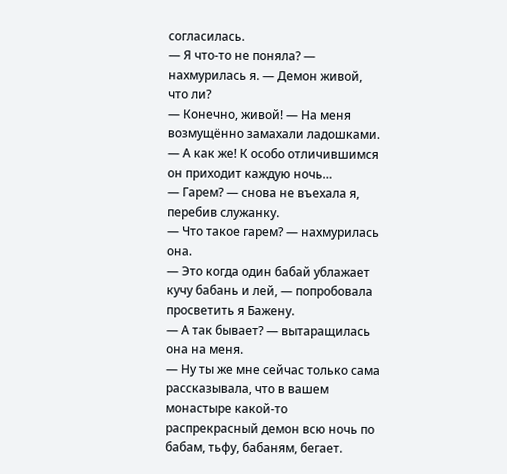согласилась.
— Я что-то не поняла? — нахмурилась я. — Демон живой, что ли?
— Конечно, живой! — На меня возмущённо замахали ладошками. — А как же! К особо отличившимся он приходит каждую ночь…
— Гарем? — снова не въехала я, перебив служанку.
— Что такое гарем? — нахмурилась она.
— Это когда один бабай ублажает кучу бабань и лей, — попробовала просветить я Бажену.
— А так бывает? — вытаращилась она на меня.
— Ну ты же мне сейчас только сама рассказывала, что в вашем монастыре какой-то распрекрасный демон всю ночь по бабам, тьфу, бабаням, бегает.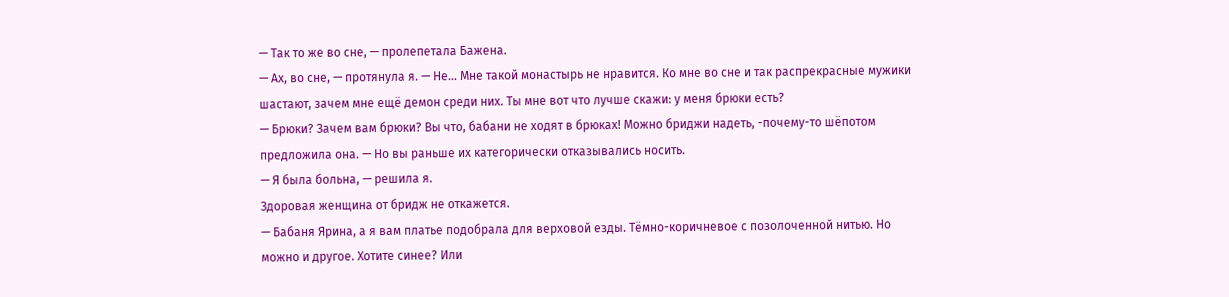— Так то же во сне, — пролепетала Бажена.
— Ах, во сне, — протянула я. — Не… Мне такой монастырь не нравится. Ко мне во сне и так распрекрасные мужики шастают, зачем мне ещё демон среди них. Ты мне вот что лучше скажи: у меня брюки есть?
— Брюки? Зачем вам брюки? Вы что, бабани не ходят в брюках! Можно бриджи надеть, -почему-то шёпотом предложила она. — Но вы раньше их категорически отказывались носить.
— Я была больна, — решила я.
Здоровая женщина от бридж не откажется.
— Бабаня Ярина, а я вам платье подобрала для верховой езды. Тёмно-коричневое с позолоченной нитью. Но можно и другое. Хотите синее? Или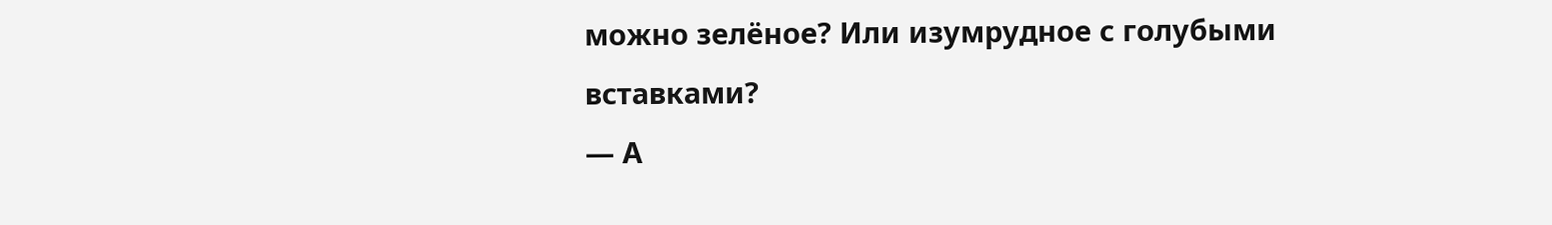можно зелёное? Или изумрудное с голубыми вставками?
— А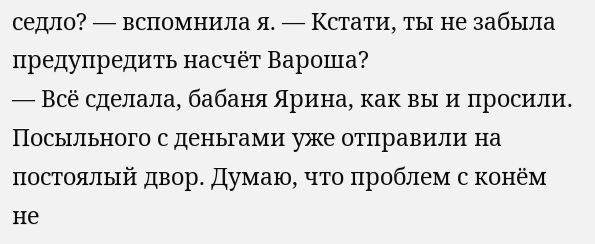седло? — вспомнила я. — Кстати, ты не забыла предупредить насчёт Вароша?
— Всё сделала, бабаня Ярина, как вы и просили. Посыльного с деньгами уже отправили на постоялый двор. Думаю, что проблем с конём не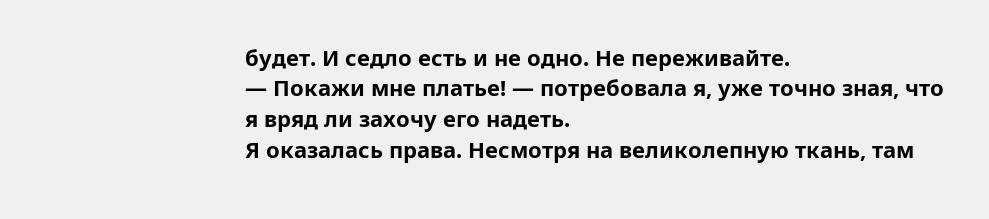будет. И седло есть и не одно. Не переживайте.
— Покажи мне платье! — потребовала я, уже точно зная, что я вряд ли захочу его надеть.
Я оказалась права. Несмотря на великолепную ткань, там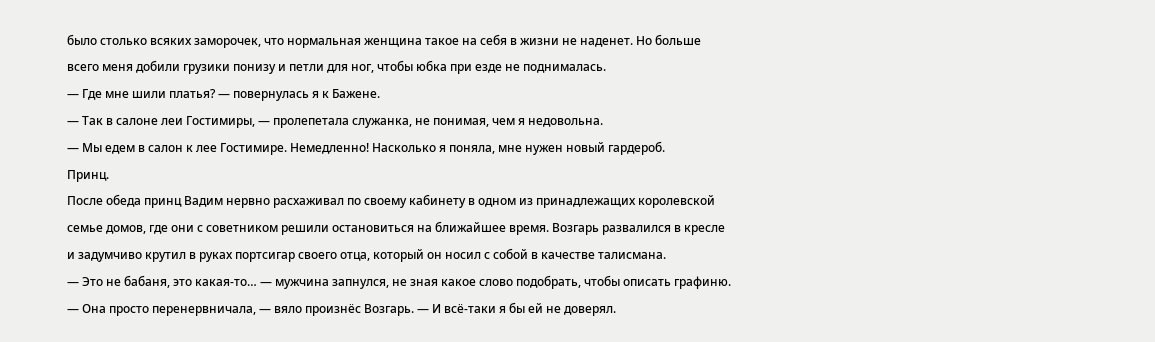было столько всяких заморочек, что нормальная женщина такое на себя в жизни не наденет. Но больше всего меня добили грузики понизу и петли для ног, чтобы юбка при езде не поднималась.
— Где мне шили платья? — повернулась я к Бажене.
— Так в салоне леи Гостимиры, — пролепетала служанка, не понимая, чем я недовольна.
— Мы едем в салон к лее Гостимире. Немедленно! Насколько я поняла, мне нужен новый гардероб.
Принц.
После обеда принц Вадим нервно расхаживал по своему кабинету в одном из принадлежащих королевской семье домов, где они с советником решили остановиться на ближайшее время. Возгарь развалился в кресле и задумчиво крутил в руках портсигар своего отца, который он носил с собой в качестве талисмана.
— Это не бабаня, это какая-то… — мужчина запнулся, не зная какое слово подобрать, чтобы описать графиню.
— Она просто перенервничала, — вяло произнёс Возгарь. — И всё-таки я бы ей не доверял.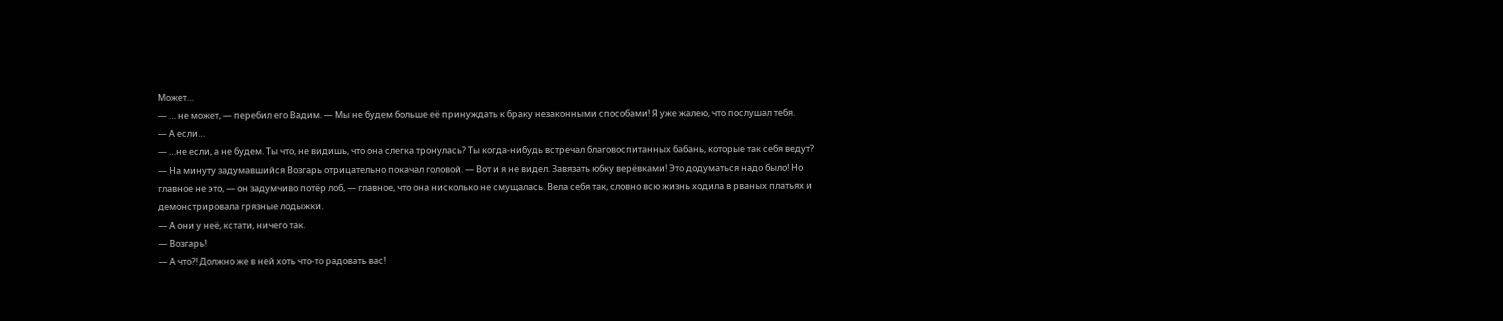Может…
— … не может, — перебил его Вадим. — Мы не будем больше её принуждать к браку незаконными способами! Я уже жалею, что послушал тебя.
— А если…
— …не если, а не будем. Ты что, не видишь, что она слегка тронулась? Ты когда-нибудь встречал благовоспитанных бабань, которые так себя ведут? — На минуту задумавшийся Возгарь отрицательно покачал головой. — Вот и я не видел. Завязать юбку верёвками! Это додуматься надо было! Но главное не это, — он задумчиво потёр лоб, — главное, что она нисколько не смущалась. Вела себя так, словно всю жизнь ходила в рваных платьях и демонстрировала грязные лодыжки.
— А они у неё, кстати, ничего так.
— Возгарь!
— А что?! Должно же в ней хоть что-то радовать вас!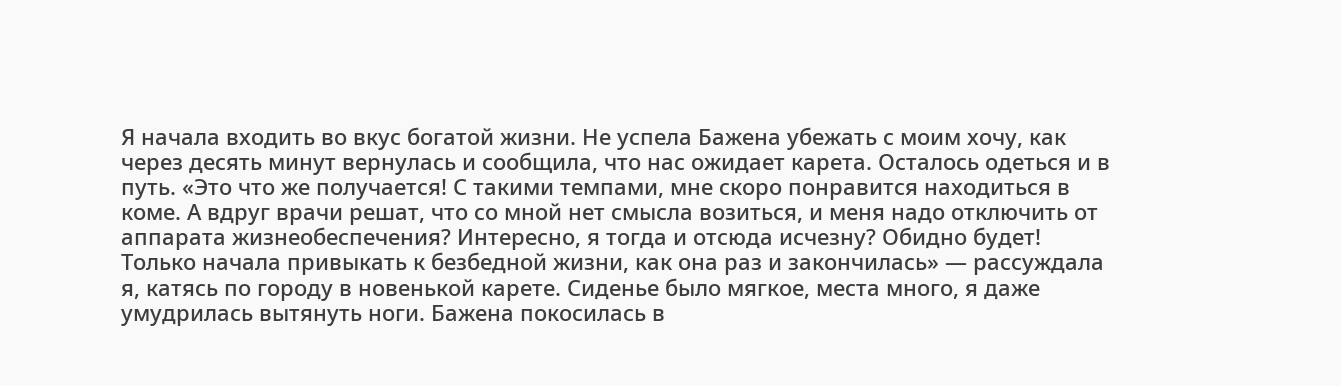Я начала входить во вкус богатой жизни. Не успела Бажена убежать с моим хочу, как через десять минут вернулась и сообщила, что нас ожидает карета. Осталось одеться и в путь. «Это что же получается! С такими темпами, мне скоро понравится находиться в коме. А вдруг врачи решат, что со мной нет смысла возиться, и меня надо отключить от аппарата жизнеобеспечения? Интересно, я тогда и отсюда исчезну? Обидно будет! Только начала привыкать к безбедной жизни, как она раз и закончилась» — рассуждала я, катясь по городу в новенькой карете. Сиденье было мягкое, места много, я даже умудрилась вытянуть ноги. Бажена покосилась в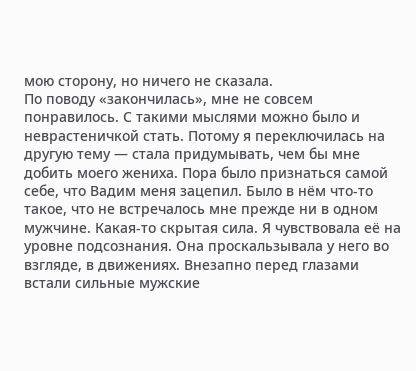мою сторону, но ничего не сказала.
По поводу «закончилась», мне не совсем понравилось. С такими мыслями можно было и неврастеничкой стать. Потому я переключилась на другую тему — стала придумывать, чем бы мне добить моего жениха. Пора было признаться самой себе, что Вадим меня зацепил. Было в нём что-то такое, что не встречалось мне прежде ни в одном мужчине. Какая-то скрытая сила. Я чувствовала её на уровне подсознания. Она проскальзывала у него во взгляде, в движениях. Внезапно перед глазами встали сильные мужские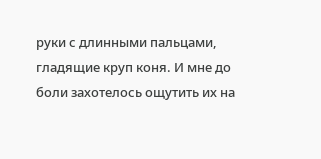руки с длинными пальцами, гладящие круп коня. И мне до боли захотелось ощутить их на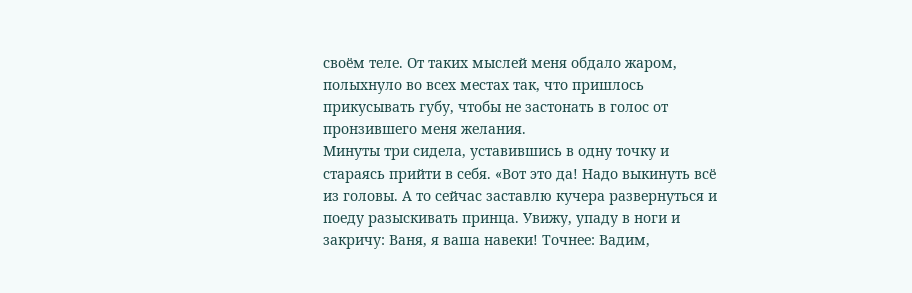своём теле. От таких мыслей меня обдало жаром, полыхнуло во всех местах так, что пришлось прикусывать губу, чтобы не застонать в голос от пронзившего меня желания.
Минуты три сидела, уставившись в одну точку и стараясь прийти в себя. «Вот это да! Надо выкинуть всё из головы. А то сейчас заставлю кучера развернуться и поеду разыскивать принца. Увижу, упаду в ноги и закричу: Ваня, я ваша навеки! Точнее: Вадим,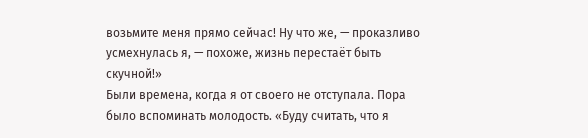возьмите меня прямо сейчас! Ну что же, — проказливо усмехнулась я, — похоже, жизнь перестаёт быть скучной!»
Были времена, когда я от своего не отступала. Пора было вспоминать молодость. «Буду считать, что я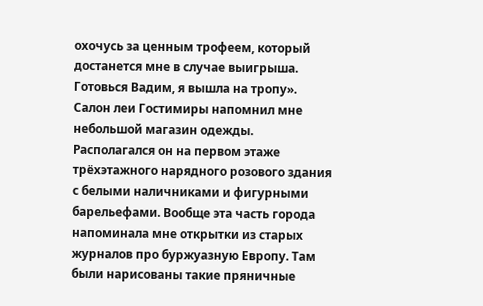охочусь за ценным трофеем, который достанется мне в случае выигрыша. Готовься Вадим, я вышла на тропу».
Салон леи Гостимиры напомнил мне небольшой магазин одежды. Располагался он на первом этаже трёхэтажного нарядного розового здания с белыми наличниками и фигурными барельефами. Вообще эта часть города напоминала мне открытки из старых журналов про буржуазную Европу. Там были нарисованы такие пряничные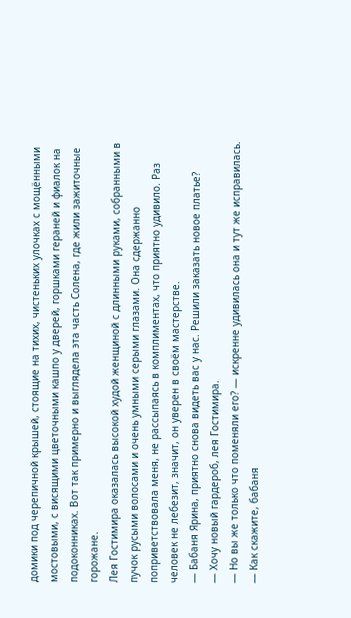домики под черепичной крышей, стоящие на тихих, чистеньких улочках с мощёнными мостовыми, с висящими цветочными кашпо у дверей, горшками гераней и фиалок на подоконниках. Вот так примерно и выглядела эта часть Солена, где жили зажиточные горожане.
Лея Гостимира оказалась высокой худой женщиной с длинными руками, собранными в пучок русыми волосами и очень умными серыми глазами. Она сдержанно поприветствовала меня, не рассыпаясь в комплиментах, что приятно удивило. Раз человек не лебезит, значит, он уверен в своём мастерстве.
— Бабаня Ярина, приятно снова видеть вас у нас. Решили заказать новое платье?
— Хочу новый гардероб, лея Гостимира.
— Но вы же только что поменяли его? — искренне удивилась она и тут же исправилась. — Как скажите, бабаня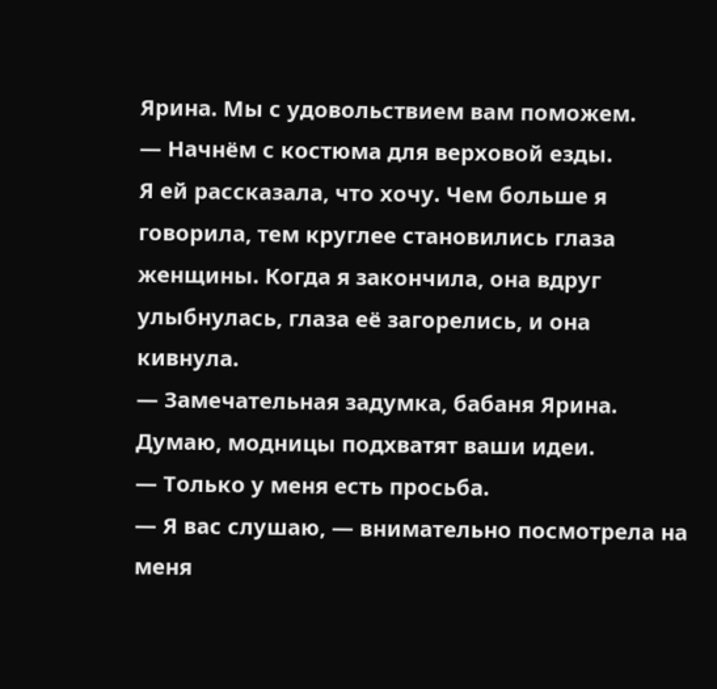Ярина. Мы с удовольствием вам поможем.
— Начнём с костюма для верховой езды.
Я ей рассказала, что хочу. Чем больше я говорила, тем круглее становились глаза женщины. Когда я закончила, она вдруг улыбнулась, глаза её загорелись, и она кивнула.
— Замечательная задумка, бабаня Ярина. Думаю, модницы подхватят ваши идеи.
— Только у меня есть просьба.
— Я вас слушаю, — внимательно посмотрела на меня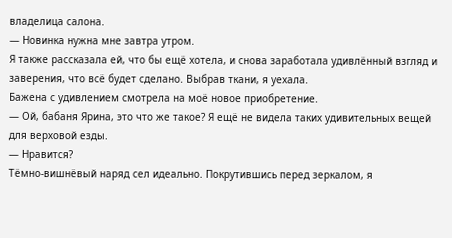владелица салона.
— Новинка нужна мне завтра утром.
Я также рассказала ей, что бы ещё хотела, и снова заработала удивлённый взгляд и заверения, что всё будет сделано. Выбрав ткани, я уехала.
Бажена с удивлением смотрела на моё новое приобретение.
— Ой, бабаня Ярина, это что же такое? Я ещё не видела таких удивительных вещей для верховой езды.
— Нравится?
Тёмно-вишнёвый наряд сел идеально. Покрутившись перед зеркалом, я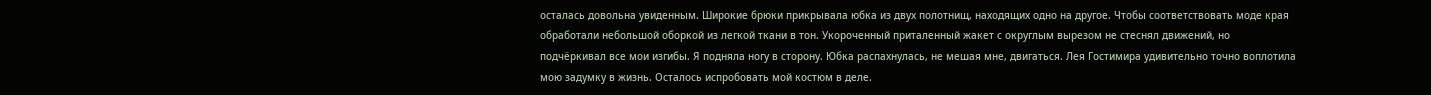осталась довольна увиденным. Широкие брюки прикрывала юбка из двух полотнищ, находящих одно на другое. Чтобы соответствовать моде края обработали небольшой оборкой из легкой ткани в тон. Укороченный приталенный жакет с округлым вырезом не стеснял движений, но подчёркивал все мои изгибы. Я подняла ногу в сторону. Юбка распахнулась, не мешая мне, двигаться. Лея Гостимира удивительно точно воплотила мою задумку в жизнь. Осталось испробовать мой костюм в деле.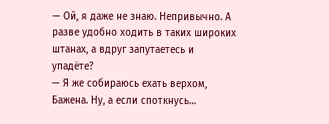— Ой, я даже не знаю. Непривычно. А разве удобно ходить в таких широких штанах, а вдруг запутаетесь и упадёте?
— Я же собираюсь ехать верхом, Бажена. Ну, а если споткнусь…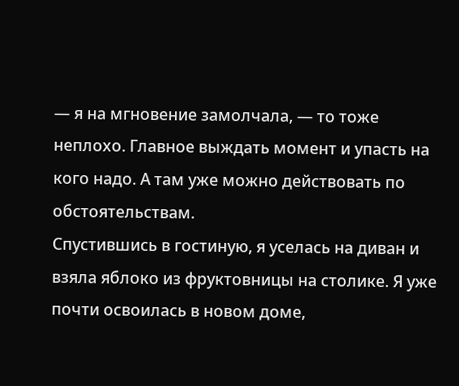— я на мгновение замолчала, — то тоже неплохо. Главное выждать момент и упасть на кого надо. А там уже можно действовать по обстоятельствам.
Спустившись в гостиную, я уселась на диван и взяла яблоко из фруктовницы на столике. Я уже почти освоилась в новом доме,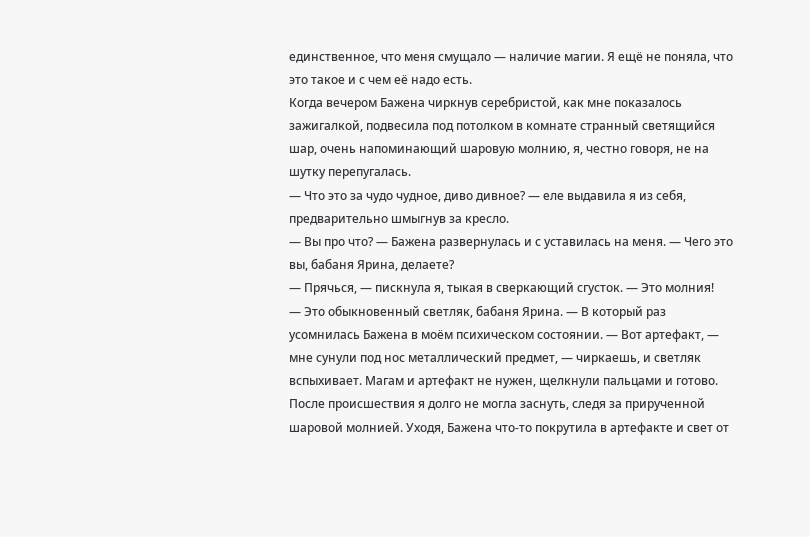единственное, что меня смущало — наличие магии. Я ещё не поняла, что это такое и с чем её надо есть.
Когда вечером Бажена чиркнув серебристой, как мне показалось зажигалкой, подвесила под потолком в комнате странный светящийся шар, очень напоминающий шаровую молнию, я, честно говоря, не на шутку перепугалась.
— Что это за чудо чудное, диво дивное? — еле выдавила я из себя, предварительно шмыгнув за кресло.
— Вы про что? — Бажена развернулась и с уставилась на меня. — Чего это вы, бабаня Ярина, делаете?
— Прячься, — пискнула я, тыкая в сверкающий сгусток. — Это молния!
— Это обыкновенный светляк, бабаня Ярина. — В который раз усомнилась Бажена в моём психическом состоянии. — Вот артефакт, — мне сунули под нос металлический предмет, — чиркаешь, и светляк вспыхивает. Магам и артефакт не нужен, щелкнули пальцами и готово.
После происшествия я долго не могла заснуть, следя за прирученной шаровой молнией. Уходя, Бажена что-то покрутила в артефакте и свет от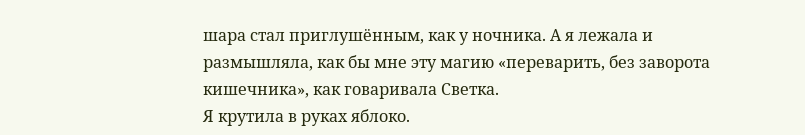шара стал приглушённым, как у ночника. А я лежала и размышляла, как бы мне эту магию «переварить, без заворота кишечника», как говаривала Светка.
Я крутила в руках яблоко.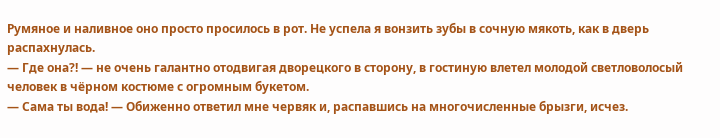Румяное и наливное оно просто просилось в рот. Не успела я вонзить зубы в сочную мякоть, как в дверь распахнулась.
— Где она?! — не очень галантно отодвигая дворецкого в сторону, в гостиную влетел молодой светловолосый человек в чёрном костюме с огромным букетом.
— Сама ты вода! — Обиженно ответил мне червяк и, распавшись на многочисленные брызги, исчез.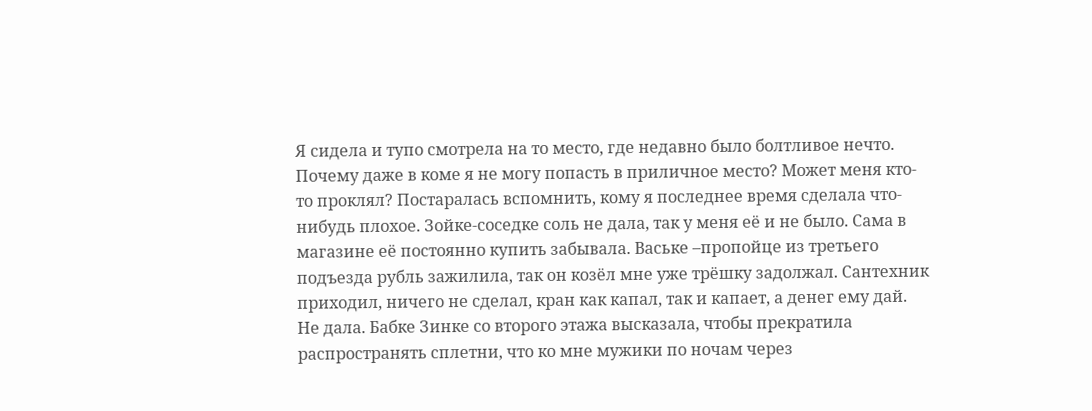Я сидела и тупо смотрела на то место, где недавно было болтливое нечто.
Почему даже в коме я не могу попасть в приличное место? Может меня кто-то проклял? Постаралась вспомнить, кому я последнее время сделала что-нибудь плохое. Зойке-соседке соль не дала, так у меня её и не было. Сама в магазине её постоянно купить забывала. Ваське –пропойце из третьего подъезда рубль зажилила, так он козёл мне уже трёшку задолжал. Сантехник приходил, ничего не сделал, кран как капал, так и капает, а денег ему дай. Не дала. Бабке Зинке со второго этажа высказала, чтобы прекратила распространять сплетни, что ко мне мужики по ночам через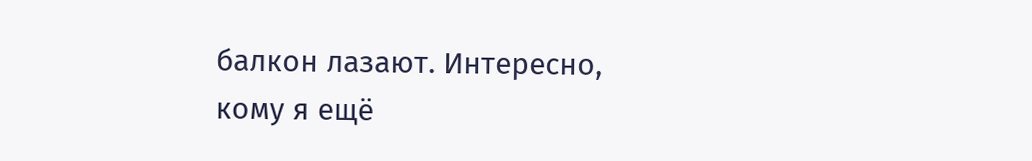балкон лазают. Интересно, кому я ещё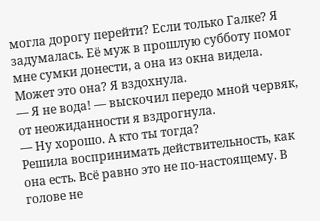могла дорогу перейти? Если только Галке? Я задумалась. Её муж в прошлую субботу помог мне сумки донести, а она из окна видела. Может это она? Я вздохнула.
— Я не вода! — выскочил передо мной червяк, от неожиданности я вздрогнула.
— Ну хорошо. А кто ты тогда?
Решила воспринимать действительность, как она есть. Всё равно это не по-настоящему. В голове не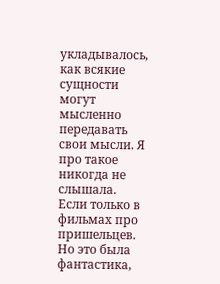укладывалось, как всякие сущности могут мысленно передавать свои мысли. Я про такое никогда не слышала. Если только в фильмах про пришельцев. Но это была фантастика,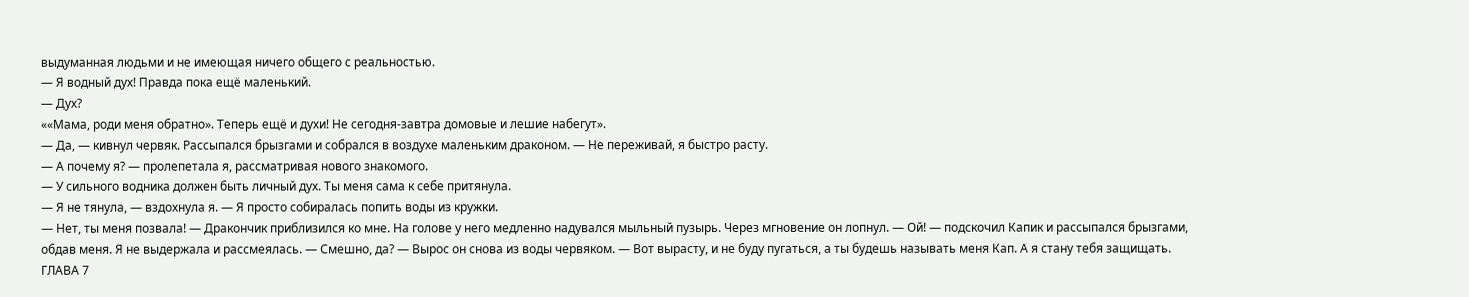выдуманная людьми и не имеющая ничего общего с реальностью.
— Я водный дух! Правда пока ещё маленький.
— Дух?
««Мама, роди меня обратно». Теперь ещё и духи! Не сегодня-завтра домовые и лешие набегут».
— Да, — кивнул червяк. Рассыпался брызгами и собрался в воздухе маленьким драконом. — Не переживай, я быстро расту.
— А почему я? — пролепетала я, рассматривая нового знакомого.
— У сильного водника должен быть личный дух. Ты меня сама к себе притянула.
— Я не тянула, — вздохнула я. — Я просто собиралась попить воды из кружки.
— Нет, ты меня позвала! — Дракончик приблизился ко мне. На голове у него медленно надувался мыльный пузырь. Через мгновение он лопнул. — Ой! — подскочил Капик и рассыпался брызгами, обдав меня. Я не выдержала и рассмеялась. — Смешно, да? — Вырос он снова из воды червяком. — Вот вырасту, и не буду пугаться, а ты будешь называть меня Кап. А я стану тебя защищать.
ГЛАВА 7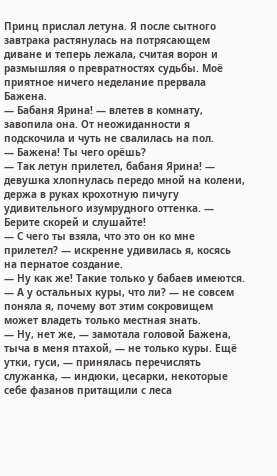Принц прислал летуна. Я после сытного завтрака растянулась на потрясающем диване и теперь лежала, считая ворон и размышляя о превратностях судьбы. Моё приятное ничего неделание прервала Бажена.
— Бабаня Ярина! — влетев в комнату, завопила она. От неожиданности я подскочила и чуть не свалилась на пол.
— Бажена! Ты чего орёшь?
— Так летун прилетел, бабаня Ярина! — девушка хлопнулась передо мной на колени, держа в руках крохотную пичугу удивительного изумрудного оттенка. — Берите скорей и слушайте!
— С чего ты взяла, что это он ко мне прилетел? — искренне удивилась я, косясь на пернатое создание.
— Ну как же! Такие только у бабаев имеются.
— А у остальных куры, что ли? — не совсем поняла я, почему вот этим сокровищем может владеть только местная знать.
— Ну, нет же, — замотала головой Бажена, тыча в меня птахой, — не только куры. Ещё утки, гуси, — принялась перечислять служанка, — индюки, цесарки, некоторые себе фазанов притащили с леса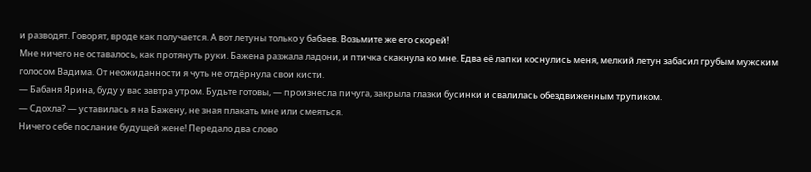и разводят. Говорят, вроде как получается. А вот летуны только у бабаев. Возьмите же его скорей!
Мне ничего не оставалось, как протянуть руки. Бажена разжала ладони, и птичка скакнула ко мне. Едва её лапки коснулись меня, мелкий летун забасил грубым мужским голосом Вадима. От неожиданности я чуть не отдёрнула свои кисти.
— Бабаня Ярина, буду у вас завтра утром. Будьте готовы, — произнесла пичуга, закрыла глазки бусинки и свалилась обездвиженным трупиком.
— Сдохла? — уставилась я на Бажену, не зная плакать мне или смеяться.
Ничего себе послание будущей жене! Передало два слово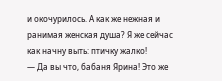и окочурилось. А как же нежная и ранимая женская душа? Я же сейчас как начну выть: птичку жалко!
— Да вы что, бабаня Ярина! Это же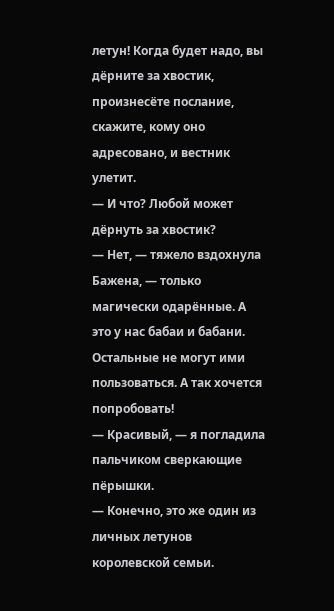летун! Когда будет надо, вы дёрните за хвостик, произнесёте послание, скажите, кому оно адресовано, и вестник улетит.
— И что? Любой может дёрнуть за хвостик?
— Нет, — тяжело вздохнула Бажена, — только магически одарённые. А это у нас бабаи и бабани. Остальные не могут ими пользоваться. А так хочется попробовать!
— Красивый, — я погладила пальчиком сверкающие пёрышки.
— Конечно, это же один из личных летунов королевской семьи.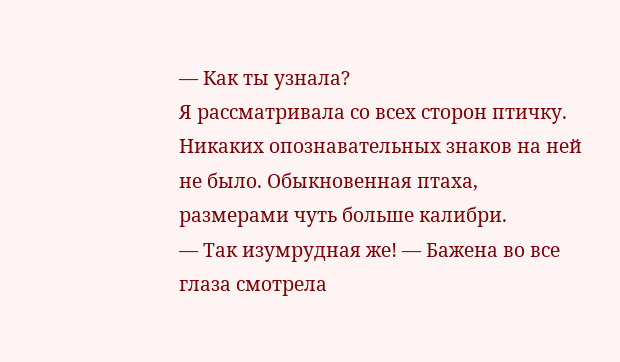— Как ты узнала?
Я рассматривала со всех сторон птичку. Никаких опознавательных знаков на ней не было. Обыкновенная птаха, размерами чуть больше калибри.
— Так изумрудная же! — Бажена во все глаза смотрела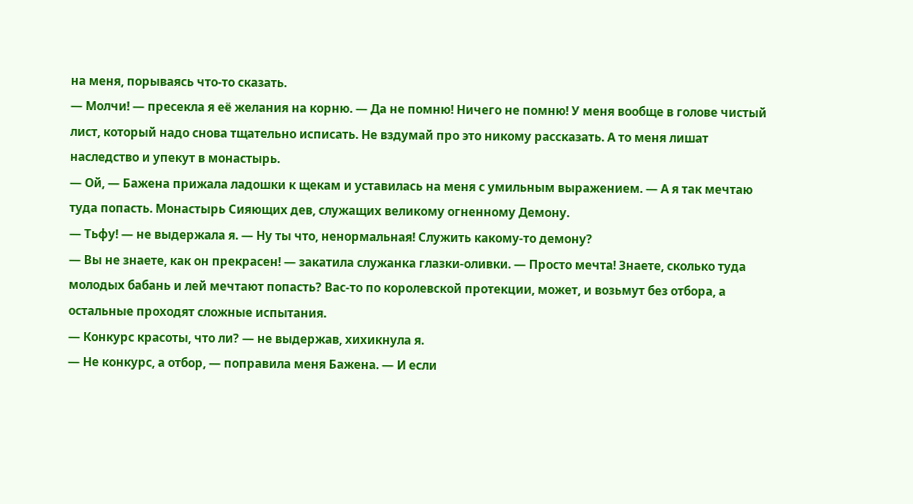на меня, порываясь что-то сказать.
— Молчи! — пресекла я её желания на корню. — Да не помню! Ничего не помню! У меня вообще в голове чистый лист, который надо снова тщательно исписать. Не вздумай про это никому рассказать. А то меня лишат наследство и упекут в монастырь.
— Ой, — Бажена прижала ладошки к щекам и уставилась на меня с умильным выражением. — А я так мечтаю туда попасть. Монастырь Сияющих дев, служащих великому огненному Демону.
— Тьфу! — не выдержала я. — Ну ты что, ненормальная! Служить какому-то демону?
— Вы не знаете, как он прекрасен! — закатила служанка глазки-оливки. — Просто мечта! Знаете, сколько туда молодых бабань и лей мечтают попасть? Вас-то по королевской протекции, может, и возьмут без отбора, а остальные проходят сложные испытания.
— Конкурс красоты, что ли? — не выдержав, хихикнула я.
— Не конкурс, а отбор, — поправила меня Бажена. — И если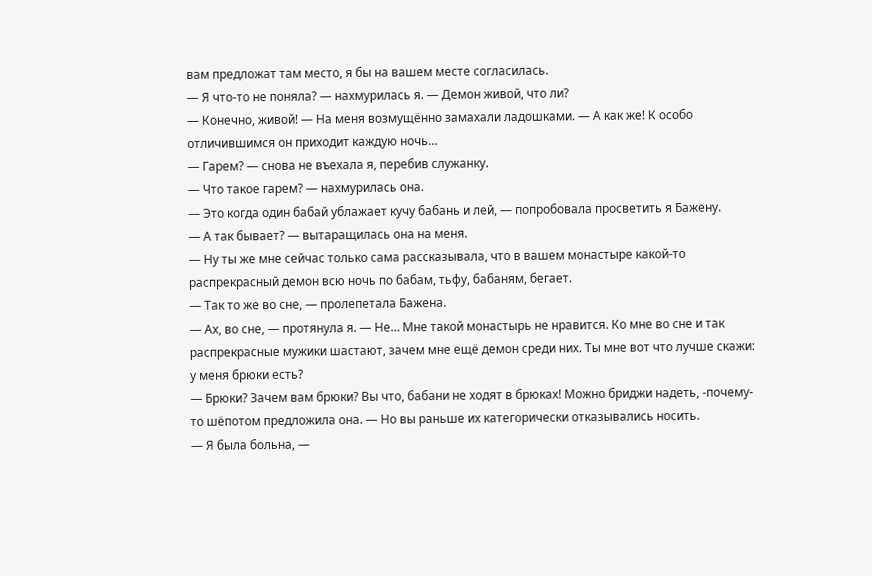вам предложат там место, я бы на вашем месте согласилась.
— Я что-то не поняла? — нахмурилась я. — Демон живой, что ли?
— Конечно, живой! — На меня возмущённо замахали ладошками. — А как же! К особо отличившимся он приходит каждую ночь…
— Гарем? — снова не въехала я, перебив служанку.
— Что такое гарем? — нахмурилась она.
— Это когда один бабай ублажает кучу бабань и лей, — попробовала просветить я Бажену.
— А так бывает? — вытаращилась она на меня.
— Ну ты же мне сейчас только сама рассказывала, что в вашем монастыре какой-то распрекрасный демон всю ночь по бабам, тьфу, бабаням, бегает.
— Так то же во сне, — пролепетала Бажена.
— Ах, во сне, — протянула я. — Не… Мне такой монастырь не нравится. Ко мне во сне и так распрекрасные мужики шастают, зачем мне ещё демон среди них. Ты мне вот что лучше скажи: у меня брюки есть?
— Брюки? Зачем вам брюки? Вы что, бабани не ходят в брюках! Можно бриджи надеть, -почему-то шёпотом предложила она. — Но вы раньше их категорически отказывались носить.
— Я была больна, —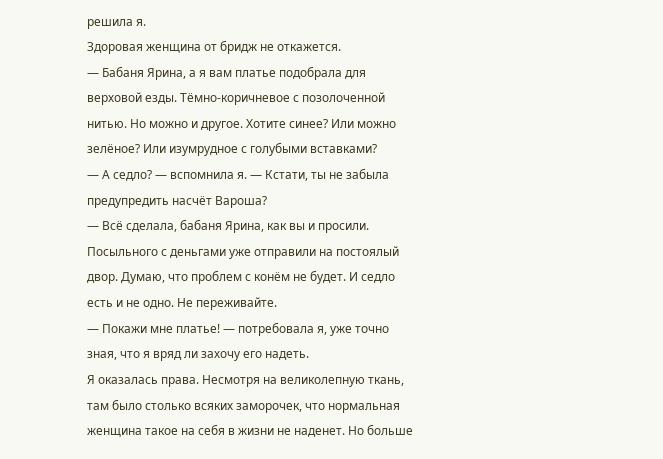решила я.
Здоровая женщина от бридж не откажется.
— Бабаня Ярина, а я вам платье подобрала для верховой езды. Тёмно-коричневое с позолоченной нитью. Но можно и другое. Хотите синее? Или можно зелёное? Или изумрудное с голубыми вставками?
— А седло? — вспомнила я. — Кстати, ты не забыла предупредить насчёт Вароша?
— Всё сделала, бабаня Ярина, как вы и просили. Посыльного с деньгами уже отправили на постоялый двор. Думаю, что проблем с конём не будет. И седло есть и не одно. Не переживайте.
— Покажи мне платье! — потребовала я, уже точно зная, что я вряд ли захочу его надеть.
Я оказалась права. Несмотря на великолепную ткань, там было столько всяких заморочек, что нормальная женщина такое на себя в жизни не наденет. Но больше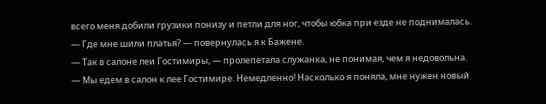всего меня добили грузики понизу и петли для ног, чтобы юбка при езде не поднималась.
— Где мне шили платья? — повернулась я к Бажене.
— Так в салоне леи Гостимиры, — пролепетала служанка, не понимая, чем я недовольна.
— Мы едем в салон к лее Гостимире. Немедленно! Насколько я поняла, мне нужен новый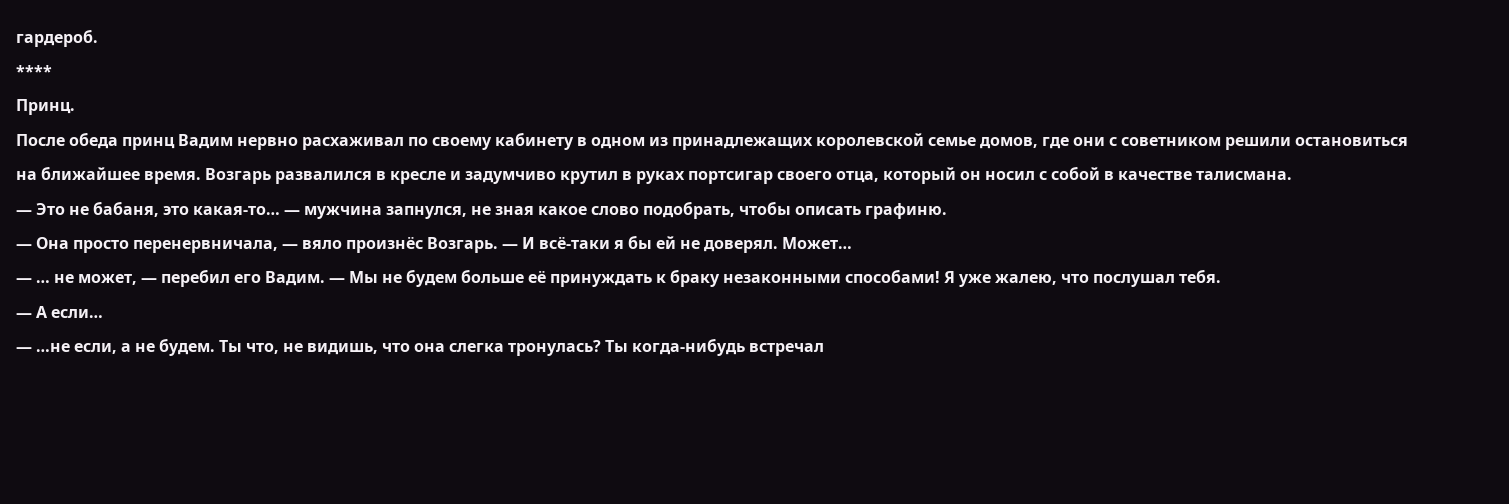гардероб.
****
Принц.
После обеда принц Вадим нервно расхаживал по своему кабинету в одном из принадлежащих королевской семье домов, где они с советником решили остановиться на ближайшее время. Возгарь развалился в кресле и задумчиво крутил в руках портсигар своего отца, который он носил с собой в качестве талисмана.
— Это не бабаня, это какая-то… — мужчина запнулся, не зная какое слово подобрать, чтобы описать графиню.
— Она просто перенервничала, — вяло произнёс Возгарь. — И всё-таки я бы ей не доверял. Может…
— … не может, — перебил его Вадим. — Мы не будем больше её принуждать к браку незаконными способами! Я уже жалею, что послушал тебя.
— А если…
— …не если, а не будем. Ты что, не видишь, что она слегка тронулась? Ты когда-нибудь встречал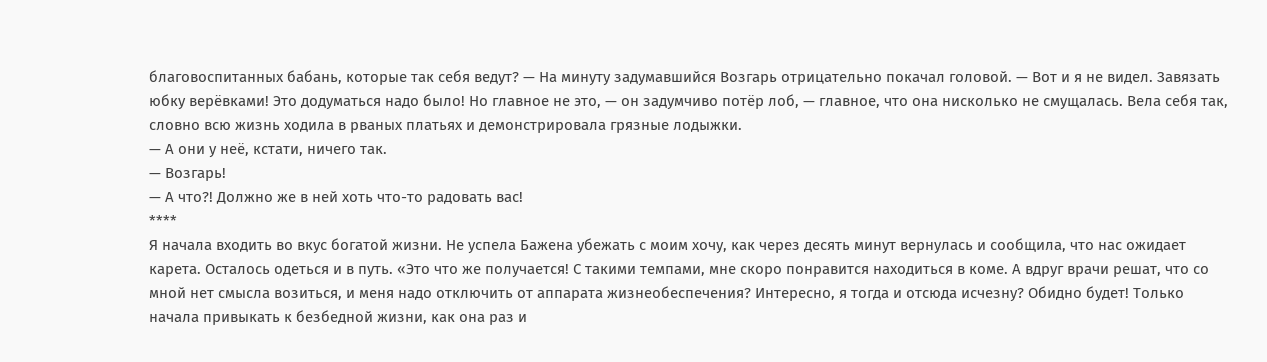благовоспитанных бабань, которые так себя ведут? — На минуту задумавшийся Возгарь отрицательно покачал головой. — Вот и я не видел. Завязать юбку верёвками! Это додуматься надо было! Но главное не это, — он задумчиво потёр лоб, — главное, что она нисколько не смущалась. Вела себя так, словно всю жизнь ходила в рваных платьях и демонстрировала грязные лодыжки.
— А они у неё, кстати, ничего так.
— Возгарь!
— А что?! Должно же в ней хоть что-то радовать вас!
****
Я начала входить во вкус богатой жизни. Не успела Бажена убежать с моим хочу, как через десять минут вернулась и сообщила, что нас ожидает карета. Осталось одеться и в путь. «Это что же получается! С такими темпами, мне скоро понравится находиться в коме. А вдруг врачи решат, что со мной нет смысла возиться, и меня надо отключить от аппарата жизнеобеспечения? Интересно, я тогда и отсюда исчезну? Обидно будет! Только начала привыкать к безбедной жизни, как она раз и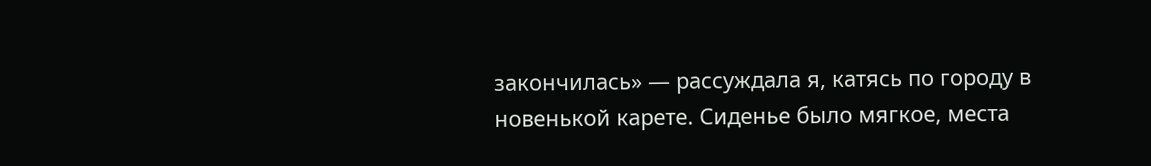закончилась» — рассуждала я, катясь по городу в новенькой карете. Сиденье было мягкое, места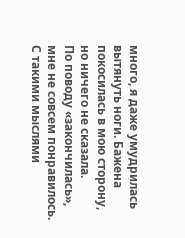много, я даже умудрилась вытянуть ноги. Бажена покосилась в мою сторону, но ничего не сказала.
По поводу «закончилась», мне не совсем понравилось. С такими мыслями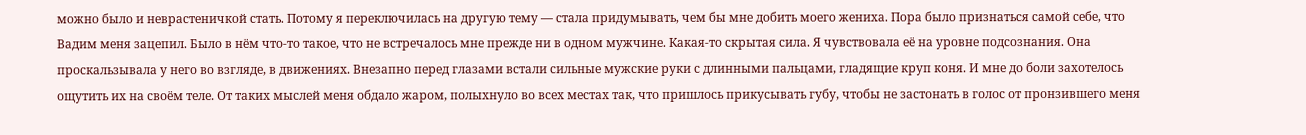можно было и неврастеничкой стать. Потому я переключилась на другую тему — стала придумывать, чем бы мне добить моего жениха. Пора было признаться самой себе, что Вадим меня зацепил. Было в нём что-то такое, что не встречалось мне прежде ни в одном мужчине. Какая-то скрытая сила. Я чувствовала её на уровне подсознания. Она проскальзывала у него во взгляде, в движениях. Внезапно перед глазами встали сильные мужские руки с длинными пальцами, гладящие круп коня. И мне до боли захотелось ощутить их на своём теле. От таких мыслей меня обдало жаром, полыхнуло во всех местах так, что пришлось прикусывать губу, чтобы не застонать в голос от пронзившего меня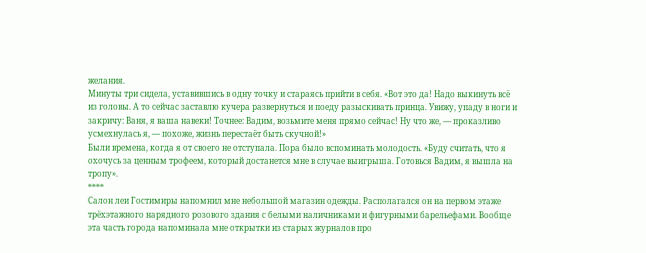желания.
Минуты три сидела, уставившись в одну точку и стараясь прийти в себя. «Вот это да! Надо выкинуть всё из головы. А то сейчас заставлю кучера развернуться и поеду разыскивать принца. Увижу, упаду в ноги и закричу: Ваня, я ваша навеки! Точнее: Вадим, возьмите меня прямо сейчас! Ну что же, — проказливо усмехнулась я, — похоже, жизнь перестаёт быть скучной!»
Были времена, когда я от своего не отступала. Пора было вспоминать молодость. «Буду считать, что я охочусь за ценным трофеем, который достанется мне в случае выигрыша. Готовься Вадим, я вышла на тропу».
****
Салон леи Гостимиры напомнил мне небольшой магазин одежды. Располагался он на первом этаже трёхэтажного нарядного розового здания с белыми наличниками и фигурными барельефами. Вообще эта часть города напоминала мне открытки из старых журналов про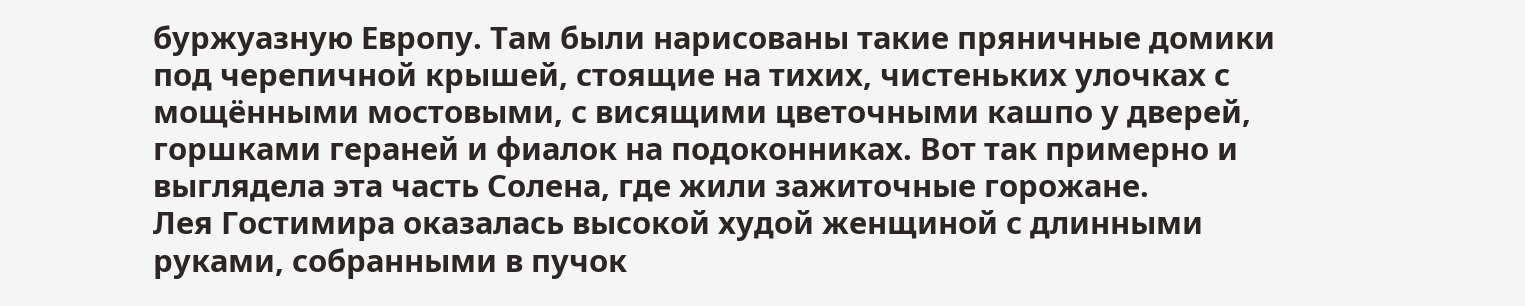буржуазную Европу. Там были нарисованы такие пряничные домики под черепичной крышей, стоящие на тихих, чистеньких улочках с мощёнными мостовыми, с висящими цветочными кашпо у дверей, горшками гераней и фиалок на подоконниках. Вот так примерно и выглядела эта часть Солена, где жили зажиточные горожане.
Лея Гостимира оказалась высокой худой женщиной с длинными руками, собранными в пучок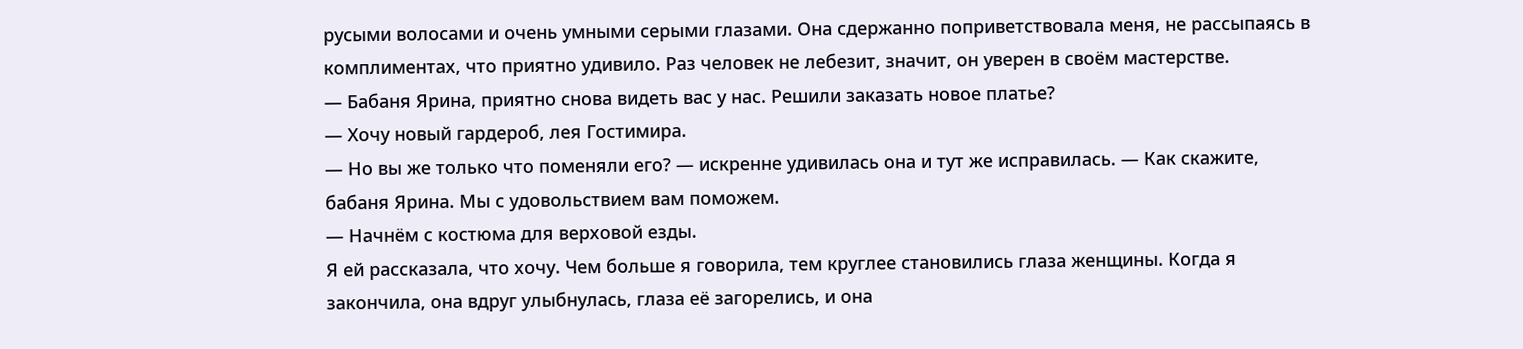русыми волосами и очень умными серыми глазами. Она сдержанно поприветствовала меня, не рассыпаясь в комплиментах, что приятно удивило. Раз человек не лебезит, значит, он уверен в своём мастерстве.
— Бабаня Ярина, приятно снова видеть вас у нас. Решили заказать новое платье?
— Хочу новый гардероб, лея Гостимира.
— Но вы же только что поменяли его? — искренне удивилась она и тут же исправилась. — Как скажите, бабаня Ярина. Мы с удовольствием вам поможем.
— Начнём с костюма для верховой езды.
Я ей рассказала, что хочу. Чем больше я говорила, тем круглее становились глаза женщины. Когда я закончила, она вдруг улыбнулась, глаза её загорелись, и она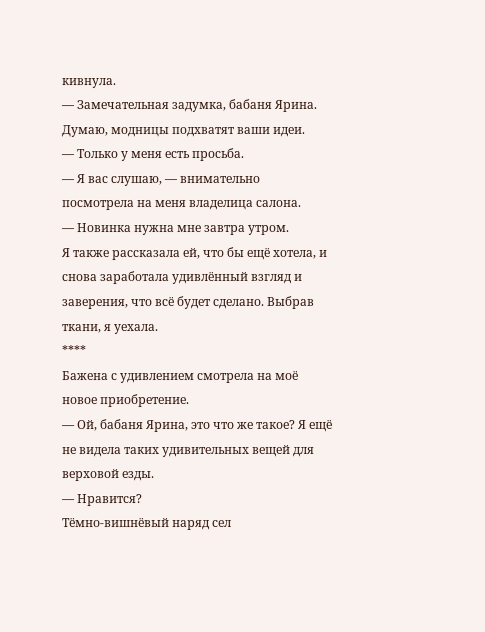кивнула.
— Замечательная задумка, бабаня Ярина. Думаю, модницы подхватят ваши идеи.
— Только у меня есть просьба.
— Я вас слушаю, — внимательно посмотрела на меня владелица салона.
— Новинка нужна мне завтра утром.
Я также рассказала ей, что бы ещё хотела, и снова заработала удивлённый взгляд и заверения, что всё будет сделано. Выбрав ткани, я уехала.
****
Бажена с удивлением смотрела на моё новое приобретение.
— Ой, бабаня Ярина, это что же такое? Я ещё не видела таких удивительных вещей для верховой езды.
— Нравится?
Тёмно-вишнёвый наряд сел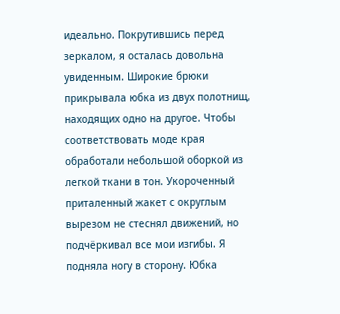идеально. Покрутившись перед зеркалом, я осталась довольна увиденным. Широкие брюки прикрывала юбка из двух полотнищ, находящих одно на другое. Чтобы соответствовать моде края обработали небольшой оборкой из легкой ткани в тон. Укороченный приталенный жакет с округлым вырезом не стеснял движений, но подчёркивал все мои изгибы. Я подняла ногу в сторону. Юбка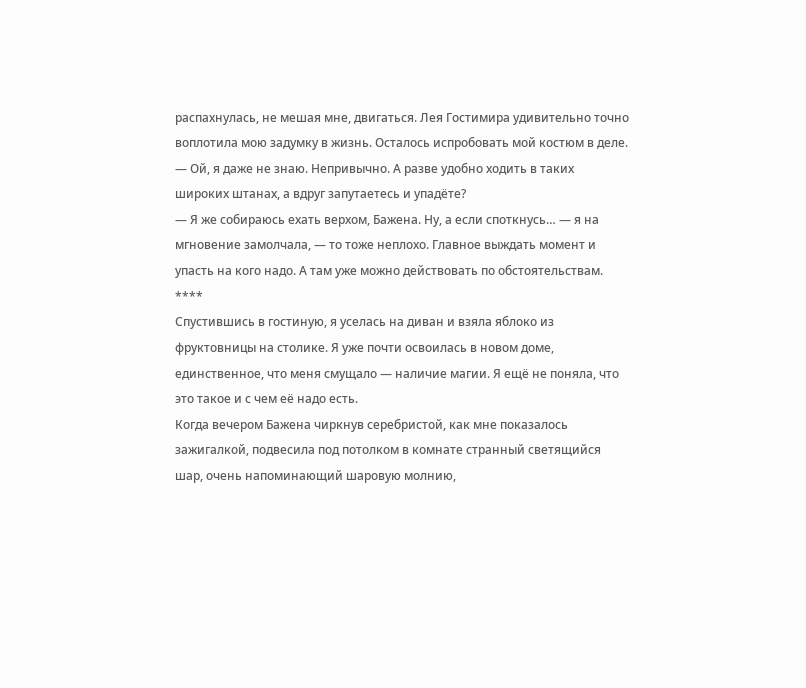распахнулась, не мешая мне, двигаться. Лея Гостимира удивительно точно воплотила мою задумку в жизнь. Осталось испробовать мой костюм в деле.
— Ой, я даже не знаю. Непривычно. А разве удобно ходить в таких широких штанах, а вдруг запутаетесь и упадёте?
— Я же собираюсь ехать верхом, Бажена. Ну, а если споткнусь… — я на мгновение замолчала, — то тоже неплохо. Главное выждать момент и упасть на кого надо. А там уже можно действовать по обстоятельствам.
****
Спустившись в гостиную, я уселась на диван и взяла яблоко из фруктовницы на столике. Я уже почти освоилась в новом доме, единственное, что меня смущало — наличие магии. Я ещё не поняла, что это такое и с чем её надо есть.
Когда вечером Бажена чиркнув серебристой, как мне показалось зажигалкой, подвесила под потолком в комнате странный светящийся шар, очень напоминающий шаровую молнию,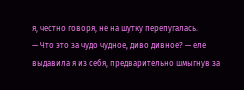я, честно говоря, не на шутку перепугалась.
— Что это за чудо чудное, диво дивное? — еле выдавила я из себя, предварительно шмыгнув за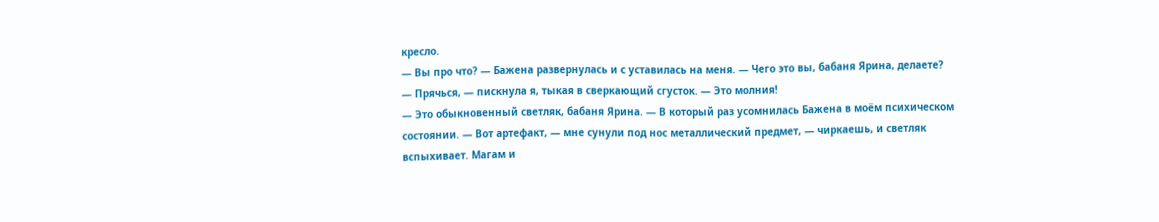кресло.
— Вы про что? — Бажена развернулась и с уставилась на меня. — Чего это вы, бабаня Ярина, делаете?
— Прячься, — пискнула я, тыкая в сверкающий сгусток. — Это молния!
— Это обыкновенный светляк, бабаня Ярина. — В который раз усомнилась Бажена в моём психическом состоянии. — Вот артефакт, — мне сунули под нос металлический предмет, — чиркаешь, и светляк вспыхивает. Магам и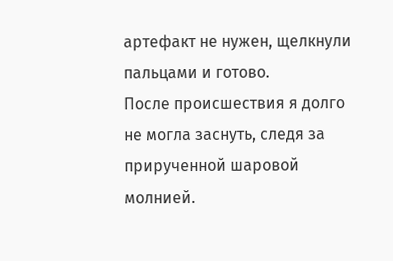артефакт не нужен, щелкнули пальцами и готово.
После происшествия я долго не могла заснуть, следя за прирученной шаровой молнией.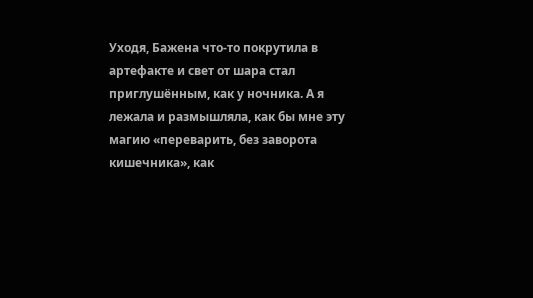Уходя, Бажена что-то покрутила в артефакте и свет от шара стал приглушённым, как у ночника. А я лежала и размышляла, как бы мне эту магию «переварить, без заворота кишечника», как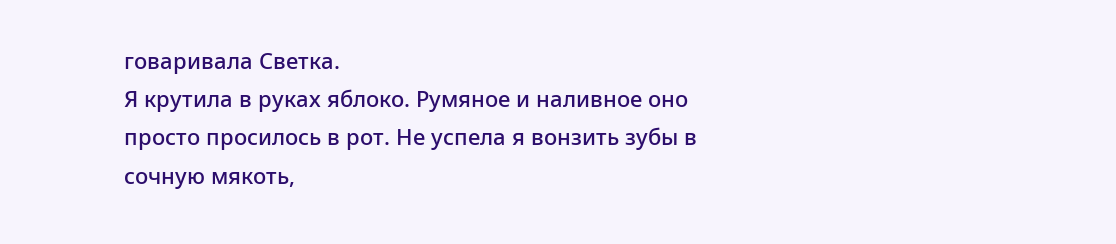говаривала Светка.
Я крутила в руках яблоко. Румяное и наливное оно просто просилось в рот. Не успела я вонзить зубы в сочную мякоть,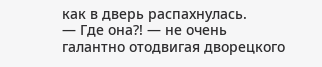как в дверь распахнулась.
— Где она?! — не очень галантно отодвигая дворецкого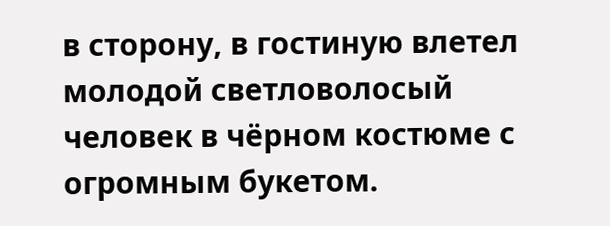в сторону, в гостиную влетел молодой светловолосый человек в чёрном костюме с огромным букетом.